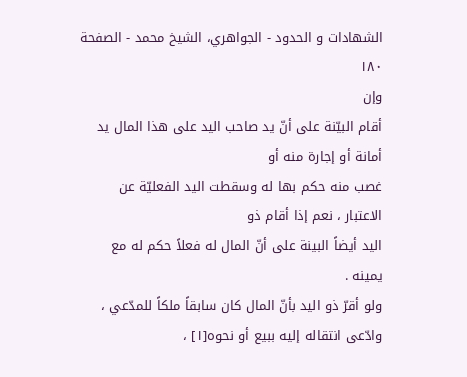الشهادات و الحدود - الجواهري، الشيخ محمد - الصفحة ١٨٠
وإن
أقام البيّنة على أنّ يد صاحب اليد على هذا المال يد أمانة أو إجارة منه أو
غصب منه حكم بها له وسقطت اليد الفعليّة عن الاعتبار ، نعم إذا أقام ذو
اليد أيضاً البينة على أنّ المال له فعلاً حكم له مع يمينه .
ولو أقرّ ذو اليد بأنّ المال كان سابقاً ملكاً للمدّعي ، وادّعى انتقاله إليه ببيع أو نحوه[١] ،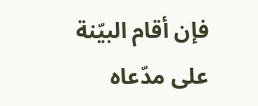فإن أقام البيّنة على مدّعاه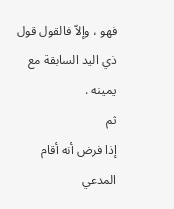فهو ، وإلاّ فالقول قول ذي اليد السابقة مع يمينه .
ثم
إذا فرض أنه أقام المدعي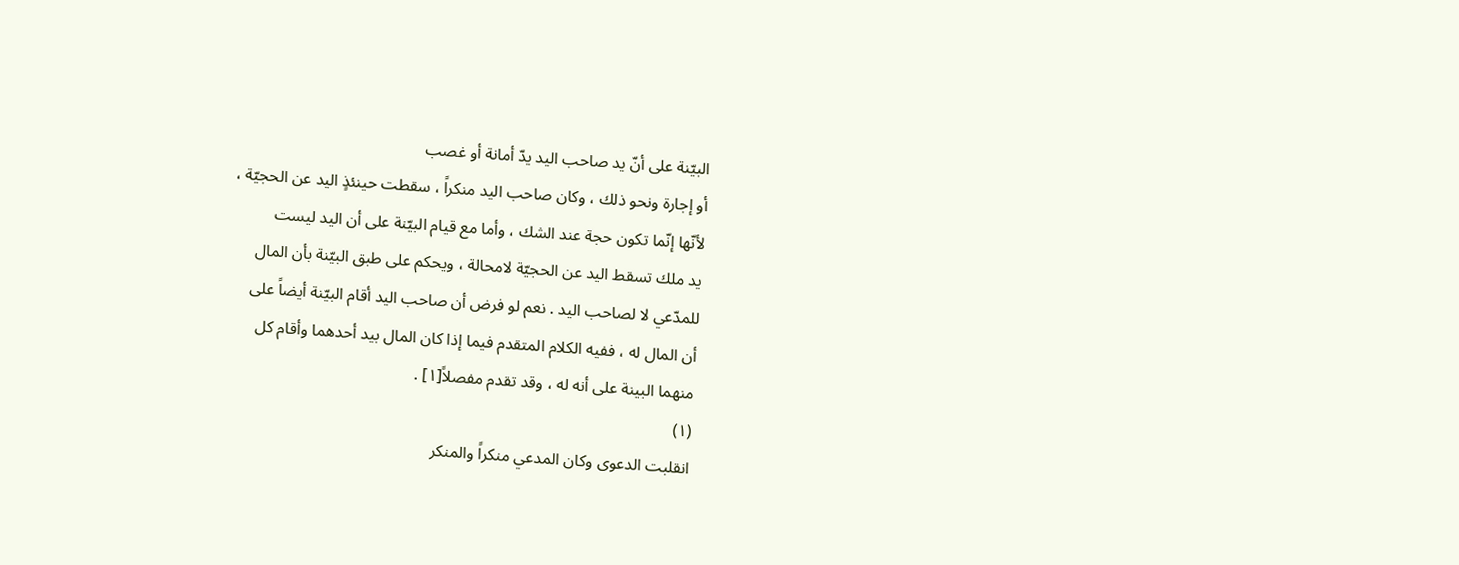البيّنة على أنّ يد صاحب اليد يدّ أمانة أو غصب
أو إجارة ونحو ذلك ، وكان صاحب اليد منكراً ، سقطت حينئذٍ اليد عن الحجيّة ،
لأنّها إنّما تكون حجة عند الشك ، وأما مع قيام البيّنة على أن اليد ليست
يد ملك تسقط اليد عن الحجيّة لامحالة ، ويحكم على طبق البيّنة بأن المال
للمدّعي لا لصاحب اليد . نعم لو فرض أن صاحب اليد أقام البيّنة أيضاً على
أن المال له ، ففيه الكلام المتقدم فيما إذا كان المال بيد أحدهما وأقام كل
منهما البينة على أنه له ، وقد تقدم مفصلاً[١] .
(١)
انقلبت الدعوى وكان المدعي منكراً والمنكر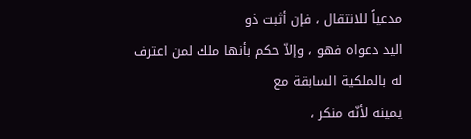مدعياً للانتقال ، فإن أثبت ذو
اليد دعواه فهو ، وإلاّ حكم بأنها ملك لمن اعترف له بالملكية السابقة مع
يمينه لأنّه منكر ،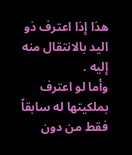هذا إذا اعترف ذو اليد بالانتقال منه إليه .
وأما لو اعترف بملكيتها له سابقاً فقط من دون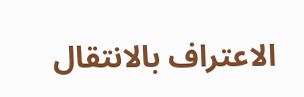الاعتراف بالانتقال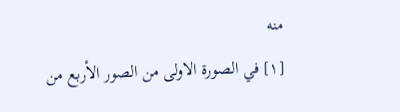منه
[١] في الصورة الاولى من الصور الأربع من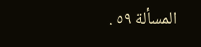المسألة ٥٩ .